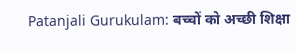Patanjali Gurukulam: बच्चों को अच्छी शिक्षा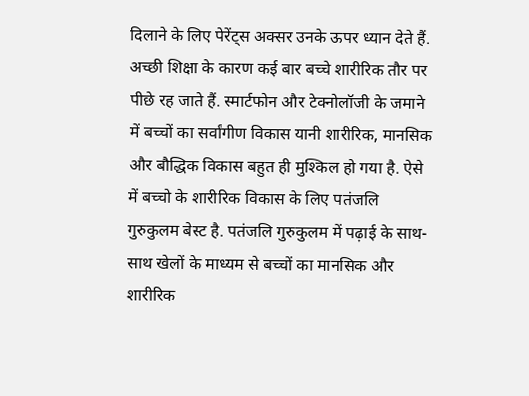दिलाने के लिए पेरेंट्स अक्सर उनके ऊपर ध्यान देते हैं. अच्छी शिक्षा के कारण कई बार बच्चे शारीरिक तौर पर पीछे रह जाते हैं. स्मार्टफोन और टेक्नोलॉजी के जमाने में बच्चों का सर्वांगीण विकास यानी शारीरिक, मानसिक और बौद्धिक विकास बहुत ही मुश्किल हो गया है. ऐसे में बच्चो के शारीरिक विकास के लिए पतंजलि गुरुकुलम बेस्ट है. पतंजलि गुरुकुलम में पढ़ाई के साथ-साथ खेलों के माध्यम से बच्चों का मानसिक और शारीरिक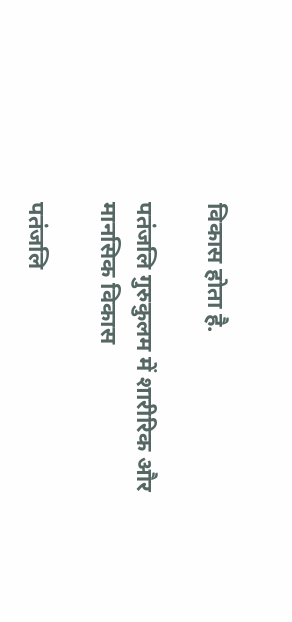विकास होता है.

पतंजलि गुरुकुलम में शारीरिक और मानसिक विकास

पतंजलि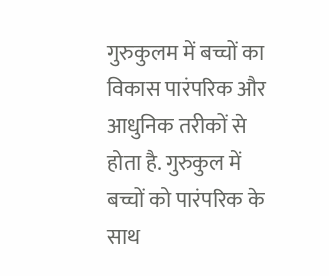गुरुकुलम में बच्चों का विकास पारंपरिक और आधुनिक तरीकों से होता है. गुरुकुल में बच्चों को पारंपरिक के साथ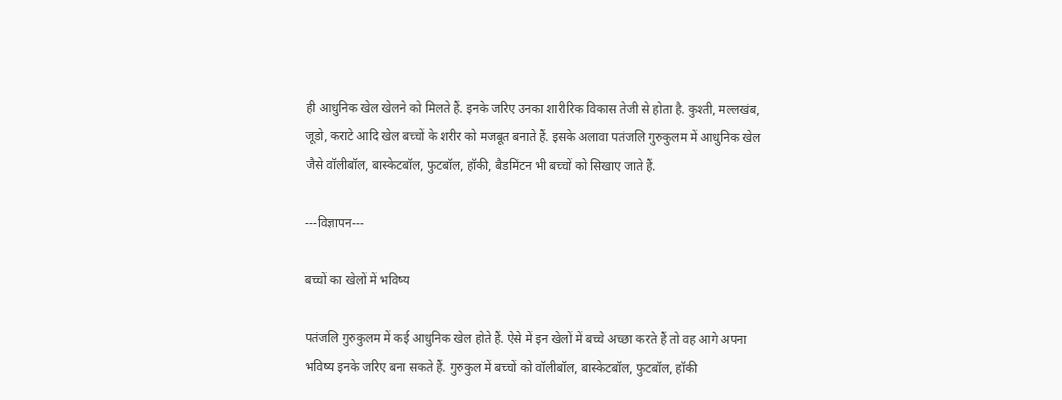ही आधुनिक खेल खेलने को मिलते हैं. इनके जरिए उनका शारीरिक विकास तेजी से होता है. कुश्ती, मल्लखंब, जूडो, कराटे आदि खेल बच्चों के शरीर को मजबूत बनाते हैं. इसके अलावा पतंजलि गुरुकुलम में आधुनिक खेल जैसे वॉलीबॉल, बास्केटबॉल, फुटबॉल, हॉकी, बैडमिंटन भी बच्चों को सिखाए जाते हैं.

---विज्ञापन---

बच्चों का खेलों में भविष्य

पतंजलि गुरुकुलम में कई आधुनिक खेल होते हैं. ऐसे में इन खेलों में बच्चे अच्छा करते हैं तो वह आगे अपना भविष्य इनके जरिए बना सकते हैं. गुरुकुल में बच्चों को वॉलीबॉल, बास्केटबॉल, फुटबॉल, हॉकी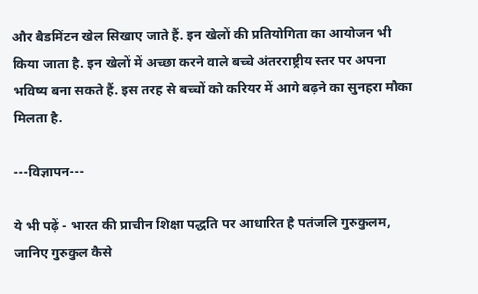और बैडमिंटन खेल सिखाए जाते हैं. इन खेलों की प्रतियोगिता का आयोजन भी किया जाता है. इन खेलों में अच्छा करने वाले बच्चे अंतरराष्ट्रीय स्तर पर अपना भविष्य बना सकते हैं. इस तरह से बच्चों को करियर में आगे बढ़ने का सुनहरा मौका मिलता है.

---विज्ञापन---

ये भी पढ़ें - भारत की प्राचीन शिक्षा पद्धति पर आधारित है पतंजलि गुरुकुलम, जानिए गुरुकुल कैसे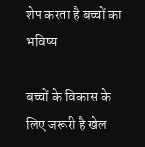शेप करता है बच्चों का भविष्य

बच्चों के विकास के लिए जरूरी है खेल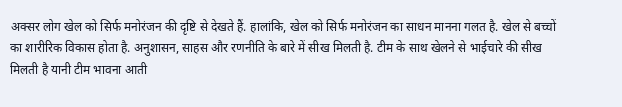अक्सर लोग खेल को सिर्फ मनोरंजन की दृष्टि से देखते हैं. हालांकि, खेल को सिर्फ मनोरंजन का साधन मानना गलत है. खेल से बच्चों का शारीरिक विकास होता है. अनुशासन, साहस और रणनीति के बारे में सीख मिलती है. टीम के साथ खेलने से भाईचारे की सीख मिलती है यानी टीम भावना आती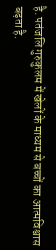है. पतंजलि गुरुकुलम में खेलों के माध्यम से बच्चों का आत्मविश्वास बढ़ता है.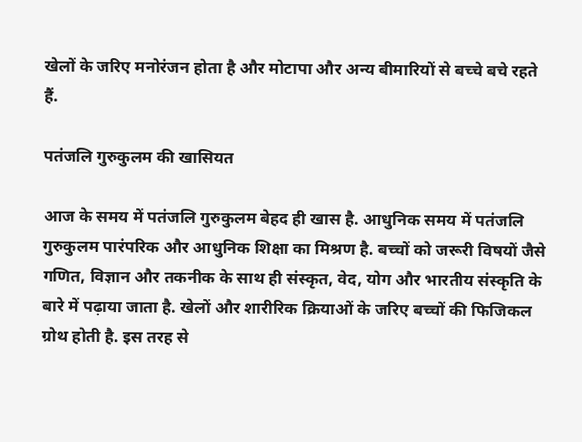खेलों के जरिए मनोरंजन होता है और मोटापा और अन्य बीमारियों से बच्चे बचे रहते हैं.

पतंजलि गुरुकुलम की खासियत

आज के समय में पतंजलि गुरुकुलम बेहद ही खास है. आधुनिक समय में पतंजलि गुरुकुलम पारंपरिक और आधुनिक शिक्षा का मिश्रण है. बच्चों को जरूरी विषयों जैसे गणित, विज्ञान और तकनीक के साथ ही संस्कृत, वेद, योग और भारतीय संस्कृति के बारे में पढ़ाया जाता है. खेलों और शारीरिक क्रियाओं के जरिए बच्चों की फिजिकल ग्रोथ होती है. इस तरह से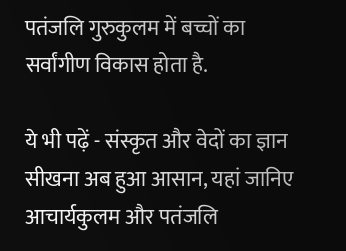पतंजलि गुरुकुलम में बच्चों का सर्वांगीण विकास होता है.

ये भी पढ़ें - संस्कृत और वेदों का ज्ञान सीखना अब हुआ आसान, यहां जानिए आचार्यकुलम और पतंजलि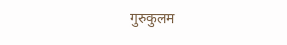गुरुकुलम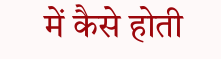में कैसे होती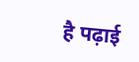है पढ़ाई